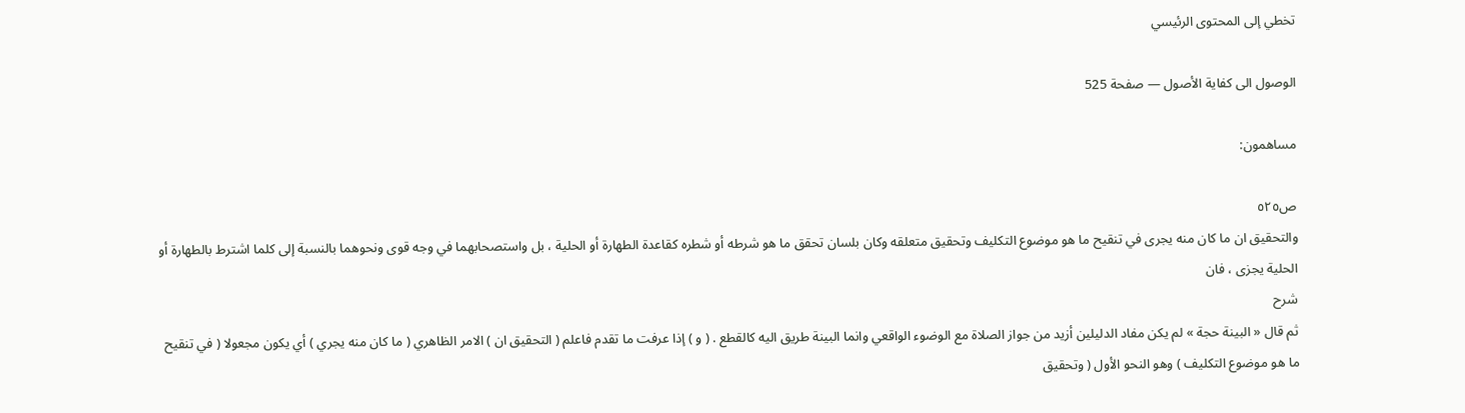تخطي إلى المحتوى الرئيسي

الوصول الى كفاية الأصول — صفحة 525

مساهمون:

ص٥٢٥
والتحقيق ان ما كان منه يجرى في تنقيح ما هو موضوع التكليف وتحقيق متعلقه وكان بلسان تحقق ما هو شرطه أو شطره كقاعدة الطهارة أو الحلية ، بل واستصحابهما في وجه قوى ونحوهما بالنسبة إلى كلما اشترط بالطهارة أو الحلية يجزى ، فان
شرح
ثم قال « البينة حجة » لم يكن مفاد الدليلين أزيد من جواز الصلاة مع الوضوء الواقعي وانما البينة طريق اليه كالقطع . ( و ) إذا عرفت ما تقدم فاعلم ( التحقيق ان ) الامر الظاهري ( ما كان منه يجري ) أي يكون مجعولا ( في تنقيح ما هو موضوع التكليف ) وهو النحو الأول ( وتحقيق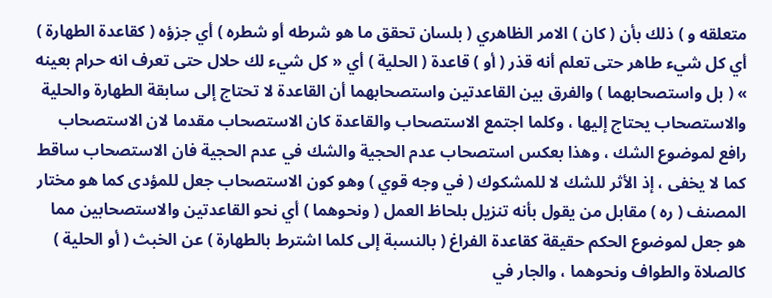متعلقه و ) ذلك بأن ( كان ) الامر الظاهري ( بلسان تحقق ما هو شرطه أو شطره ) أي جزؤه ( كقاعدة الطهارة ) أي كل شيء طاهر حتى تعلم أنه قذر ( أو ) قاعدة ( الحلية ) أي « كل شيء لك حلال حتى تعرف انه حرام بعينه » ( بل واستصحابهما ) والفرق بين القاعدتين واستصحابهما أن القاعدة لا تحتاج إلى سابقة الطهارة والحلية والاستصحاب يحتاج إليها ، وكلما اجتمع الاستصحاب والقاعدة كان الاستصحاب مقدما لان الاستصحاب رافع لموضوع الشك ، وهذا بعكس استصحاب عدم الحجية والشك في عدم الحجية فان الاستصحاب ساقط كما لا يخفى ، إذ الأثر للشك لا للمشكوك ( في وجه قوي ) وهو كون الاستصحاب جعل للمؤدى كما هو مختار المصنف ( ره ) مقابل من يقول بأنه تنزيل بلحاظ العمل ( ونحوهما ) أي نحو القاعدتين والاستصحابين مما هو جعل لموضوع الحكم حقيقة كقاعدة الفراغ ( بالنسبة إلى كلما اشترط بالطهارة ) عن الخبث ( أو الحلية ) كالصلاة والطواف ونحوهما ، والجار في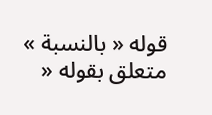قوله « بالنسبة » متعلق بقوله «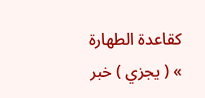كقاعدة الطهارة » ( يجزي ) خبر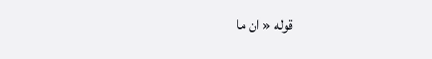قوله « ان ما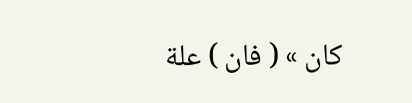كان » ( فان ) علة